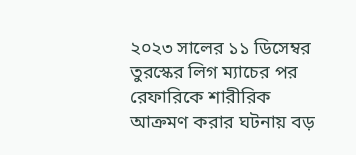২০২৩ সালের ১১ ডিসেম্বর তুরস্কের লিগ ম্যাচের পর রেফারিকে শারীরিক আক্রমণ করার ঘটনায় বড়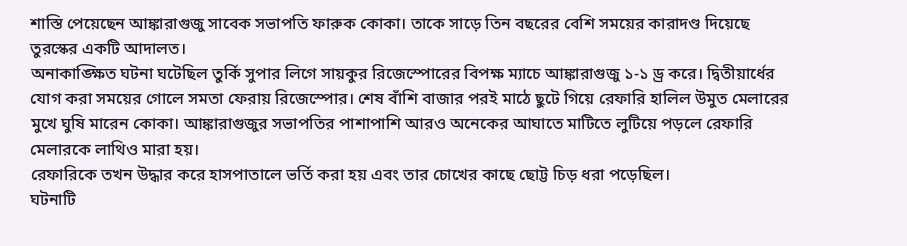শাস্তি পেয়েছেন আঙ্কারাগুজু সাবেক সভাপতি ফারুক কোকা। তাকে সাড়ে তিন বছরের বেশি সময়ের কারাদণ্ড দিয়েছে তুরস্কের একটি আদালত।
অনাকাঙ্ক্ষিত ঘটনা ঘটেছিল তুর্কি সুপার লিগে সায়কুর রিজেস্পোরের বিপক্ষ ম্যাচে আঙ্কারাগুজু ১-১ ড্র করে। দ্বিতীয়ার্ধের যোগ করা সময়ের গোলে সমতা ফেরায় রিজেস্পোর। শেষ বাঁশি বাজার পরই মাঠে ছুটে গিয়ে রেফারি হালিল উমুত মেলারের মুখে ঘুষি মারেন কোকা। আঙ্কারাগুজুর সভাপতির পাশাপাশি আরও অনেকের আঘাতে মাটিতে লুটিয়ে পড়লে রেফারি মেলারকে লাথিও মারা হয়।
রেফারিকে তখন উদ্ধার করে হাসপাতালে ভর্তি করা হয় এবং তার চোখের কাছে ছোট্ট চিড় ধরা পড়েছিল।
ঘটনাটি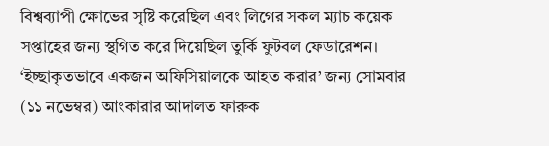বিশ্বব্যাপী ক্ষোভের সৃষ্টি করেছিল এবং লিগের সকল ম্যাচ কয়েক সপ্তাহের জন্য স্থগিত করে দিয়েছিল তুর্কি ফুটবল ফেডারেশন।
‘ইচ্ছাকৃতভাবে একজন অফিসিয়ালকে আহত করার’ জন্য সোমবার (১১ নভেম্বর) আংকারার আদালত ফারুক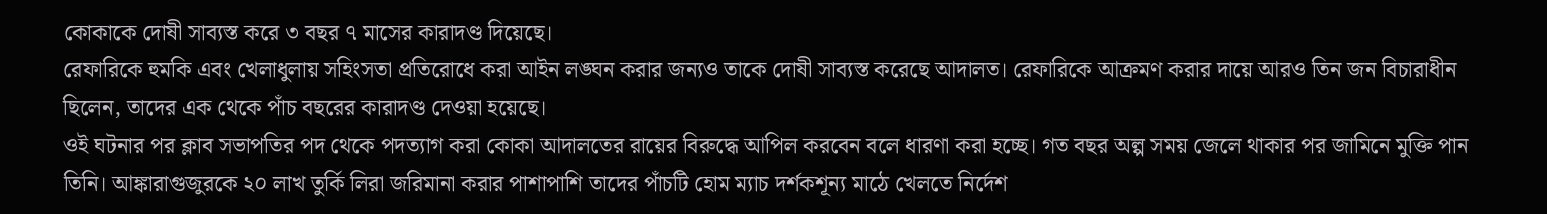কোকাকে দোষী সাব্যস্ত করে ৩ বছর ৭ মাসের কারাদণ্ড দিয়েছে।
রেফারিকে হুমকি এবং খেলাধুলায় সহিংসতা প্রতিরোধে করা আইন লঙ্ঘন করার জন্যও তাকে দোষী সাব্যস্ত করেছে আদালত। রেফারিকে আক্রমণ করার দায়ে আরও তিন জন বিচারাধীন ছিলেন, তাদের এক থেকে পাঁচ বছরের কারাদণ্ড দেওয়া হয়েছে।
ওই ঘটনার পর ক্লাব সভাপতির পদ থেকে পদত্যাগ করা কোকা আদালতের রায়ের বিরুদ্ধে আপিল করবেন বলে ধারণা করা হচ্ছে। গত বছর অল্প সময় জেলে থাকার পর জামিনে মুক্তি পান তিনি। আঙ্কারাগুজুরকে ২০ লাখ তুর্কি লিরা জরিমানা করার পাশাপাশি তাদের পাঁচটি হোম ম্যাচ দর্শকশূন্য মাঠে খেলতে নির্দেশ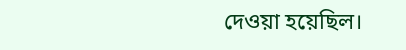দেওয়া হয়েছিল।